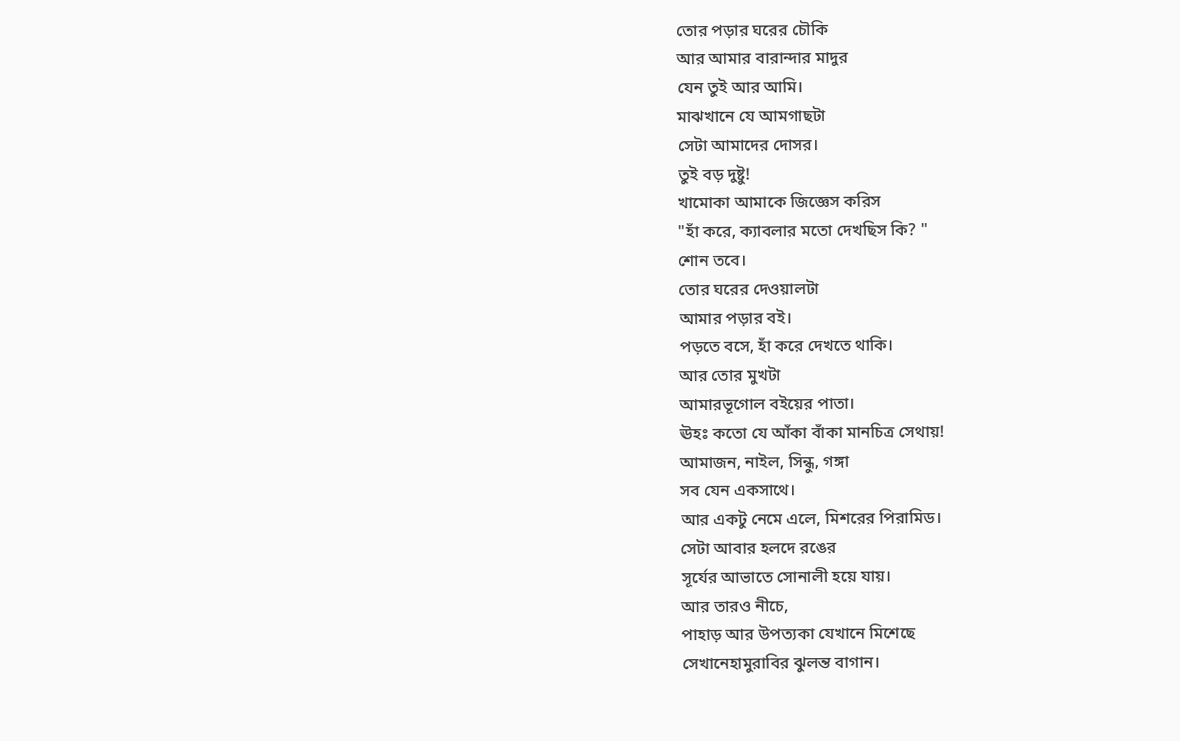তোর পড়ার ঘরের চৌকি
আর আমার বারান্দার মাদুর
যেন তুই আর আমি।
মাঝখানে যে আমগাছটা
সেটা আমাদের দোসর।
তুই বড় দুষ্টু!
খামোকা আমাকে জিজ্ঞেস করিস
"হাঁ করে, ক্যাবলার মতো দেখছিস কি? "
শোন তবে।
তোর ঘরের দেওয়ালটা
আমার পড়ার বই।
পড়তে বসে, হাঁ করে দেখতে থাকি।
আর তোর মুখটা
আমারভূগোল বইয়ের পাতা।
ঊহঃ কতো যে আঁকা বাঁকা মানচিত্র সেথায়!
আমাজন, নাইল, সিন্ধু, গঙ্গা
সব যেন একসাথে।
আর একটু নেমে এলে, মিশরের পিরামিড।
সেটা আবার হলদে রঙের
সূর্যের আভাতে সোনালী হয়ে যায়।
আর তারও নীচে,
পাহাড় আর উপত্যকা যেখানে মিশেছে
সেখানেহামুরাবির ঝুলন্ত বাগান।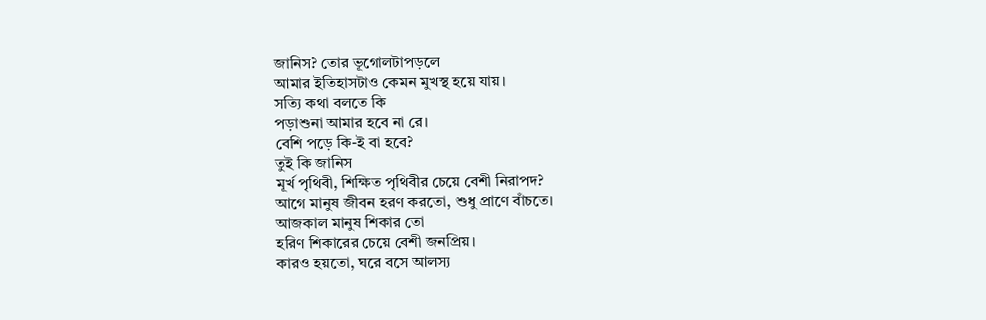জানিস? তোর ভূগোলটাপড়লে
আমার ইতিহাসটাও কেমন মুখস্থ হয়ে যায়।
সত্যি কথা বলতে কি
পড়াশুনা আমার হবে না রে।
বেশি পড়ে কি-ই বা হবে?
তুই কি জানিস
মূর্খ পৃথিবী, শিক্ষিত পৃথিবীর চেয়ে বেশী নিরাপদ?
আগে মানুষ জীবন হরণ করতো, শুধু প্রাণে বাঁচতে।
আজকাল মানুষ শিকার তো
হরিণ শিকারের চেয়ে বেশী জনপ্রিয়।
কারও হয়তো, ঘরে বসে আলস্য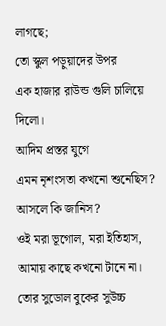লাগছে;
তো স্কুল পড়ুয়াদের উপর
এক হাজার রাউন্ড গুলি চালিয়ে দিলো।
আদিম প্রস্তর যুগে
এমন নৃশংসতা কখনো শুনেছিস?
আসলে কি জানিস?
ওই মরা ভূগোল, মরা ইতিহাস,
আমায় কাছে কখনো টানে না।
তোর সুডোল বুকের সুউচ্চ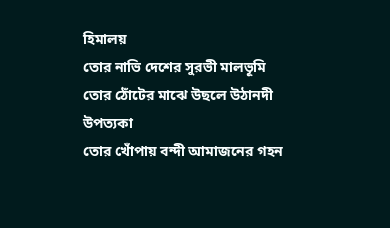হিমালয়
তোর নাভি দেশের সুরভী মালভূমি
তোর ঠোঁটের মাঝে উছলে উঠানদী উপত্যকা
তোর খোঁপায় বন্দী আমাজনের গহন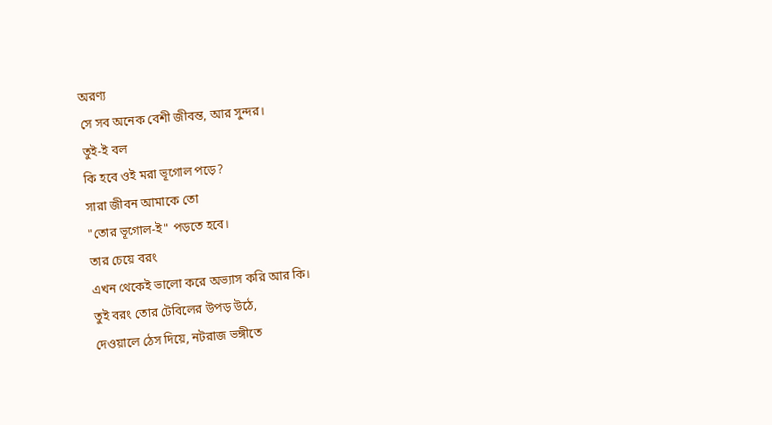অরণ্য
সে সব অনেক বেশী জীবন্ত, আর সুন্দর।
তুই-ই বল
কি হবে ওই মরা ভূগোল পড়ে?
সারা জীবন আমাকে তো
"তোর ভূগোল-ই" পড়তে হবে।
তার চেয়ে বরং
এখন থেকেই ভালো করে অভ্যাস করি আর কি।
তুই বরং তোর টেবিলের উপড় উঠে,
দেওয়ালে ঠেস দিয়ে, নটরাজ ভঙ্গীতে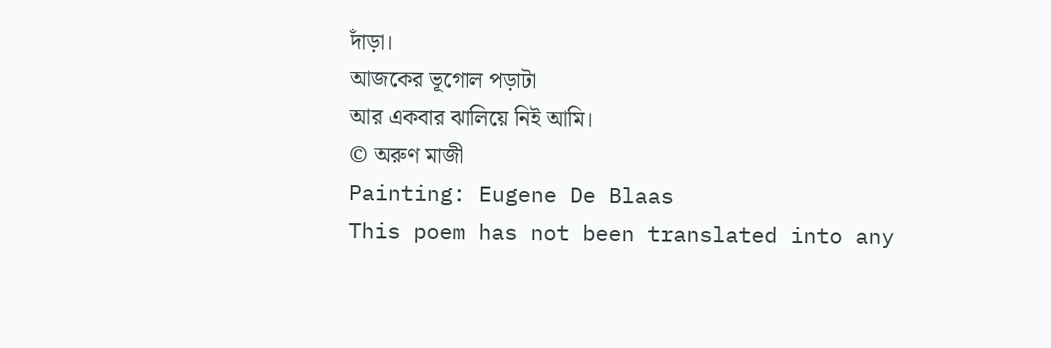দাঁড়া।
আজকের ভূগোল পড়াটা
আর একবার ঝালিয়ে নিই আমি।
© অরুণ মাজী
Painting: Eugene De Blaas
This poem has not been translated into any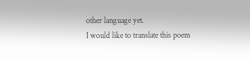other language yet.
I would like to translate this poem